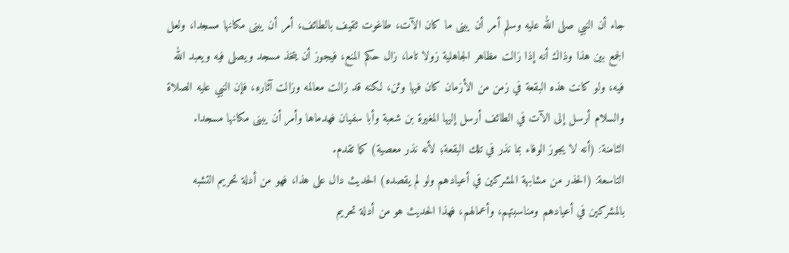جاء أن النبي صلى الله عليه وسلم أمر أن يبنى ما كان الآت، طاغوت ثقيف بالطائف، أمر أن يبنى مكانها مسجدا، ولعل الجمع بين هذا وذاك أنه إذا زالت مظاهر الجاهلية زولا تاما، زال حكم المنع، فيجوز أن يتخذ مسجد ويصلى فيه ويعبد الله فيه، ولو كانت هذه البقعة في زمن من الأزمان كان فيها وثن، لكنه قد زالت معالمه وزالت آثاره، فإن النبي عليه الصلاة والسلام أرسل إلى الآت في الطائف أرسل إليها المغيرة بن شعبة وأبا سفيان فهدماها وأمر أن يبنى مكانها مسجدا.
الثامنة: (أنه لا يجوز الوفاء بما نذر في تلك البقعة؛ لأنه نذر معصية) كما تقدم.
التاسعة: (الحذر من مشابهة المشركين في أعيادهم ولو لم يقصده) الحديث دال على هذا، فهو من أدلة تحريم التشبه بالمشركين في أعيادهم ومناسبتهم، وأعمالهم، فهذا الحديث هو من أدلة تحريم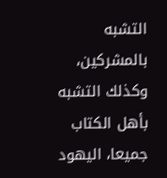التشبه بالمشركين، وكذلك التشبه بأهل الكتاب جميعا، اليهود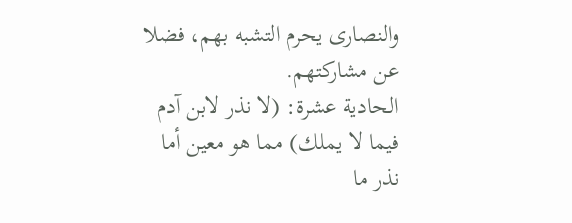والنصارى يحرم التشبه بهم، فضلا عن مشاركتهم.
الحادية عشرة: (لا نذر لابن آدم فيما لا يملك) مما هو معين أما نذر ما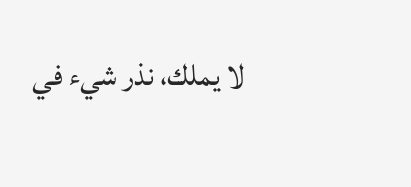لا يملك، نذر شيء في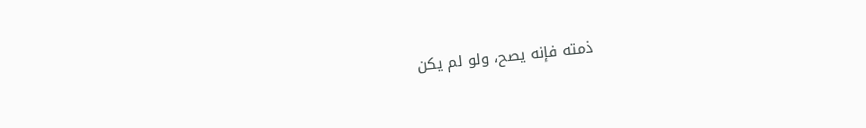ذمته فإنه يصح، ولو لم يكن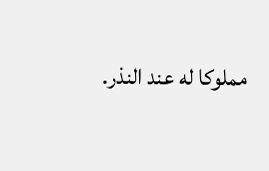مملوكا له عند النذر.